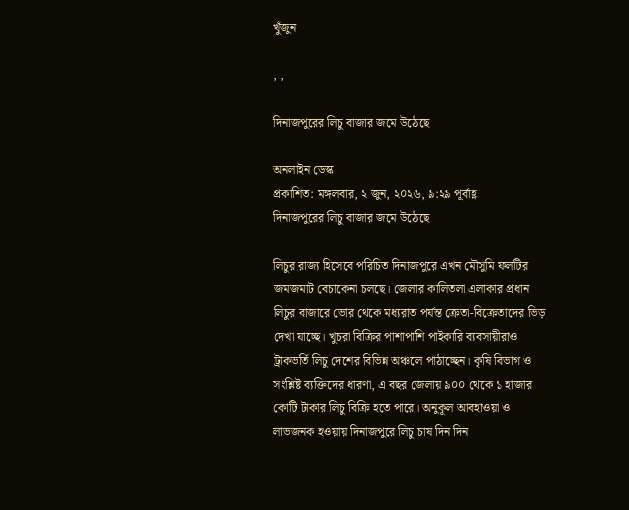খুঁজুন

, ,

দিনাজপুরের লিচু বাজার জমে উঠেছে

অনলাইন ডেস্ক
প্রকাশিত: মঙ্গলবার, ২ জুন, ২০২৬, ৯:২৯ পূর্বাহ্ণ
দিনাজপুরের লিচু বাজার জমে উঠেছে

লিচুর রাজ্য হিসেবে পরিচিত দিনাজপুরে এখন মৌসুমি ফলটির জমজমাট বেচাকেনা চলছে। জেলার কালিতলা এলাকার প্রধান লিচুর বাজারে ভোর থেকে মধ্যরাত পর্যন্ত ক্রেতা-বিক্রেতাদের ভিড় দেখা যাচ্ছে। খুচরা বিক্রির পাশাপাশি পাইকারি ব্যবসায়ীরাও ট্রাকভর্তি লিচু দেশের বিভিন্ন অঞ্চলে পাঠাচ্ছেন। কৃষি বিভাগ ও সংশ্লিষ্ট ব্যক্তিদের ধারণা, এ বছর জেলায় ৯০০ থেকে ১ হাজার কোটি টাকার লিচু বিক্রি হতে পারে। অনুকূল আবহাওয়া ও লাভজনক হওয়ায় দিনাজপুরে লিচু চাষ দিন দিন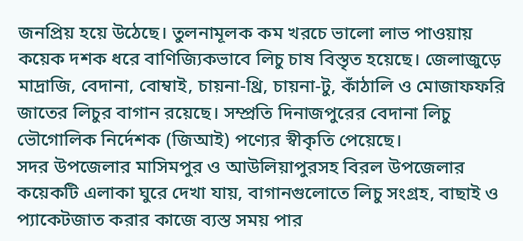জনপ্রিয় হয়ে উঠেছে। তুলনামূলক কম খরচে ভালো লাভ পাওয়ায় কয়েক দশক ধরে বাণিজ্যিকভাবে লিচু চাষ বিস্তৃত হয়েছে। জেলাজুড়ে মাদ্রাজি, বেদানা, বোম্বাই, চায়না-থ্রি, চায়না-টু, কাঁঠালি ও মোজাফফরি জাতের লিচুর বাগান রয়েছে। সম্প্রতি দিনাজপুরের বেদানা লিচু ভৌগোলিক নির্দেশক (জিআই) পণ্যের স্বীকৃতি পেয়েছে।
সদর উপজেলার মাসিমপুর ও আউলিয়াপুরসহ বিরল উপজেলার কয়েকটি এলাকা ঘুরে দেখা যায়, বাগানগুলোতে লিচু সংগ্রহ, বাছাই ও প্যাকেটজাত করার কাজে ব্যস্ত সময় পার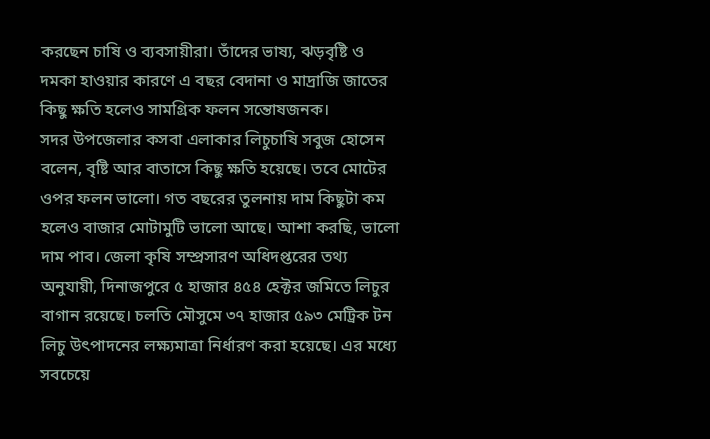করছেন চাষি ও ব্যবসায়ীরা। তাঁদের ভাষ্য, ঝড়বৃষ্টি ও দমকা হাওয়ার কারণে এ বছর বেদানা ও মাদ্রাজি জাতের কিছু ক্ষতি হলেও সামগ্রিক ফলন সন্তোষজনক।
সদর উপজেলার কসবা এলাকার লিচুচাষি সবুজ হোসেন বলেন, বৃষ্টি আর বাতাসে কিছু ক্ষতি হয়েছে। তবে মোটের ওপর ফলন ভালো। গত বছরের তুলনায় দাম কিছুটা কম হলেও বাজার মোটামুটি ভালো আছে। আশা করছি, ভালো দাম পাব। জেলা কৃষি সম্প্রসারণ অধিদপ্তরের তথ্য অনুযায়ী, দিনাজপুরে ৫ হাজার ৪৫৪ হেক্টর জমিতে লিচুর বাগান রয়েছে। চলতি মৌসুমে ৩৭ হাজার ৫৯৩ মেট্রিক টন লিচু উৎপাদনের লক্ষ্যমাত্রা নির্ধারণ করা হয়েছে। এর মধ্যে সবচেয়ে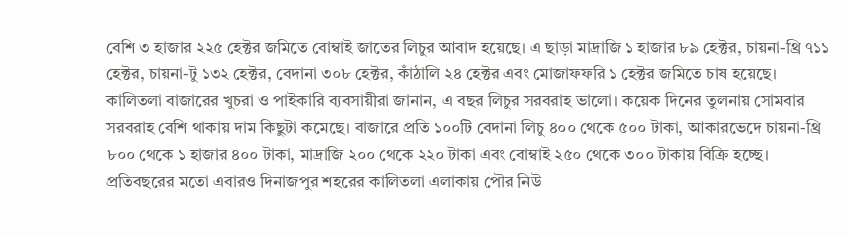বেশি ৩ হাজার ২২৫ হেক্টর জমিতে বোম্বাই জাতের লিচুর আবাদ হয়েছে। এ ছাড়া মাদ্রাজি ১ হাজার ৮৯ হেক্টর, চায়না-থ্রি ৭১১ হেক্টর, চায়না-টু ১৩২ হেক্টর, বেদানা ৩০৮ হেক্টর, কাঁঠালি ২৪ হেক্টর এবং মোজাফফরি ১ হেক্টর জমিতে চাষ হয়েছে।
কালিতলা বাজারের খুচরা ও পাইকারি ব্যবসায়ীরা জানান, এ বছর লিচুর সরবরাহ ভালো। কয়েক দিনের তুলনায় সোমবার সরবরাহ বেশি থাকায় দাম কিছুটা কমেছে। বাজারে প্রতি ১০০টি বেদানা লিচু ৪০০ থেকে ৫০০ টাকা, আকারভেদে চায়না-থ্রি ৮০০ থেকে ১ হাজার ৪০০ টাকা, মাদ্রাজি ২০০ থেকে ২২০ টাকা এবং বোম্বাই ২৫০ থেকে ৩০০ টাকায় বিক্রি হচ্ছে।
প্রতিবছরের মতো এবারও দিনাজপুর শহরের কালিতলা এলাকায় পৌর নিউ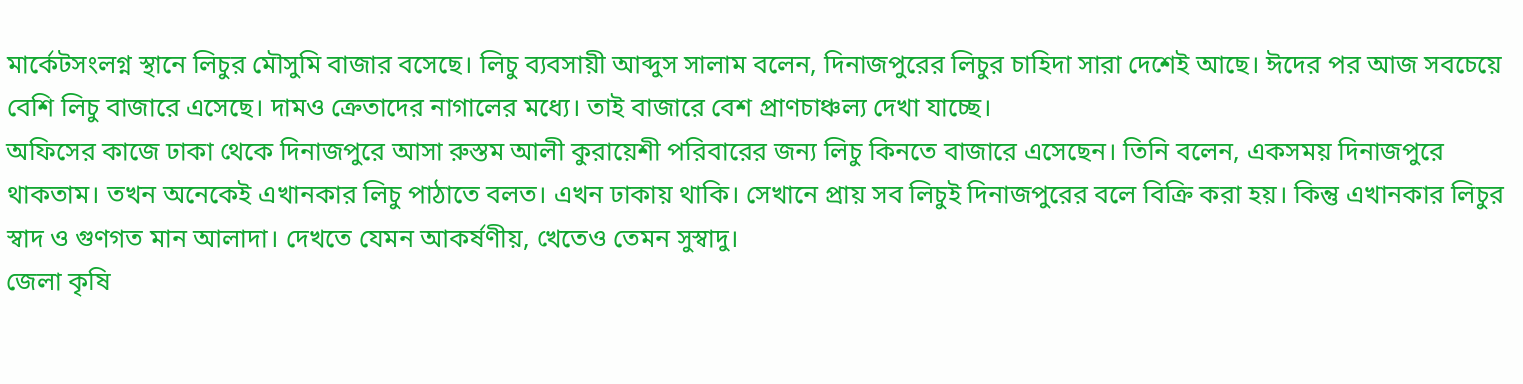মার্কেটসংলগ্ন স্থানে লিচুর মৌসুমি বাজার বসেছে। লিচু ব্যবসায়ী আব্দুস সালাম বলেন, দিনাজপুরের লিচুর চাহিদা সারা দেশেই আছে। ঈদের পর আজ সবচেয়ে বেশি লিচু বাজারে এসেছে। দামও ক্রেতাদের নাগালের মধ্যে। তাই বাজারে বেশ প্রাণচাঞ্চল্য দেখা যাচ্ছে।
অফিসের কাজে ঢাকা থেকে দিনাজপুরে আসা রুস্তম আলী কুরায়েশী পরিবারের জন্য লিচু কিনতে বাজারে এসেছেন। তিনি বলেন, একসময় দিনাজপুরে থাকতাম। তখন অনেকেই এখানকার লিচু পাঠাতে বলত। এখন ঢাকায় থাকি। সেখানে প্রায় সব লিচুই দিনাজপুরের বলে বিক্রি করা হয়। কিন্তু এখানকার লিচুর স্বাদ ও গুণগত মান আলাদা। দেখতে যেমন আকর্ষণীয়, খেতেও তেমন সুস্বাদু।
জেলা কৃষি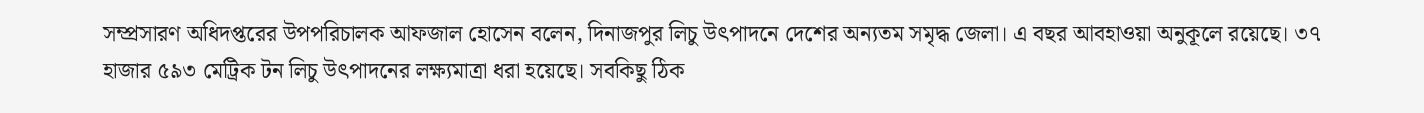সম্প্রসারণ অধিদপ্তরের উপপরিচালক আফজাল হোসেন বলেন, দিনাজপুর লিচু উৎপাদনে দেশের অন্যতম সমৃদ্ধ জেলা। এ বছর আবহাওয়া অনুকূলে রয়েছে। ৩৭ হাজার ৫৯৩ মেট্রিক টন লিচু উৎপাদনের লক্ষ্যমাত্রা ধরা হয়েছে। সবকিছু ঠিক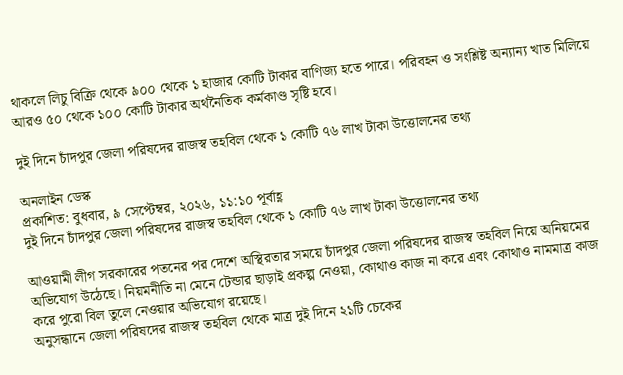থাকলে লিচু বিক্রি থেকে ৯০০ থেকে ১ হাজার কোটি টাকার বাণিজ্য হতে পারে। পরিবহন ও সংশ্লিষ্ট অন্যান্য খাত মিলিয়ে আরও ৫০ থেকে ১০০ কোটি টাকার অর্থনৈতিক কর্মকাণ্ড সৃষ্টি হবে।

দুই দিনে চাঁদপুর জেলা পরিষদের রাজস্ব তহবিল থেকে ১ কোটি ৭৬ লাখ টাকা উত্তোলনের তথ্য

অনলাইন ডেস্ক
প্রকাশিত: বুধবার, ৯ সেপ্টেম্বর, ২০২৬, ১১:১০ পূর্বাহ্ণ
দুই দিনে চাঁদপুর জেলা পরিষদের রাজস্ব তহবিল থেকে ১ কোটি ৭৬ লাখ টাকা উত্তোলনের তথ্য

আওয়ামী লীগ সরকারের পতনের পর দেশে অস্থিরতার সময়ে চাঁদপুর জেলা পরিষদের রাজস্ব তহবিল নিয়ে অনিয়মের অভিযোগ উঠেছে। নিয়মনীতি না মেনে টেন্ডার ছাড়াই প্রকল্প নেওয়া, কোথাও কাজ না করে এবং কোথাও নামমাত্র কাজ করে পুরো বিল তুলে নেওয়ার অভিযোগ রয়েছে।
অনুসন্ধানে জেলা পরিষদের রাজস্ব তহবিল থেকে মাত্র দুই দিনে ২১টি চেকের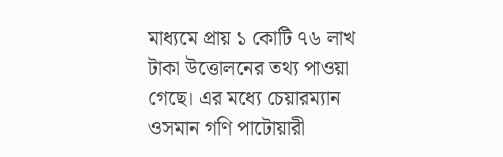মাধ্যমে প্রায় ১ কোটি ৭৬ লাখ টাকা উত্তোলনের তথ্য পাওয়া গেছে। এর মধ্যে চেয়ারম্যান ওসমান গণি পাটোয়ারী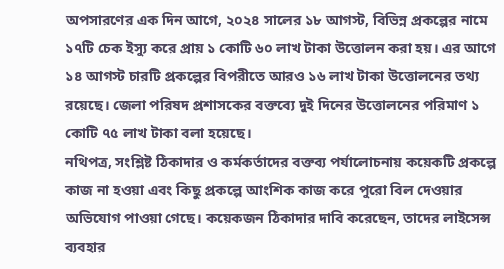অপসারণের এক দিন আগে, ২০২৪ সালের ১৮ আগস্ট, বিভিন্ন প্রকল্পের নামে ১৭টি চেক ইস্যু করে প্রায় ১ কোটি ৬০ লাখ টাকা উত্তোলন করা হয়। এর আগে ১৪ আগস্ট চারটি প্রকল্পের বিপরীতে আরও ১৬ লাখ টাকা উত্তোলনের তথ্য রয়েছে। জেলা পরিষদ প্রশাসকের বক্তব্যে দুই দিনের উত্তোলনের পরিমাণ ১ কোটি ৭৫ লাখ টাকা বলা হয়েছে।
নথিপত্র, সংশ্লিষ্ট ঠিকাদার ও কর্মকর্তাদের বক্তব্য পর্যালোচনায় কয়েকটি প্রকল্পে কাজ না হওয়া এবং কিছু প্রকল্পে আংশিক কাজ করে পুরো বিল দেওয়ার অভিযোগ পাওয়া গেছে। কয়েকজন ঠিকাদার দাবি করেছেন, তাদের লাইসেন্স ব্যবহার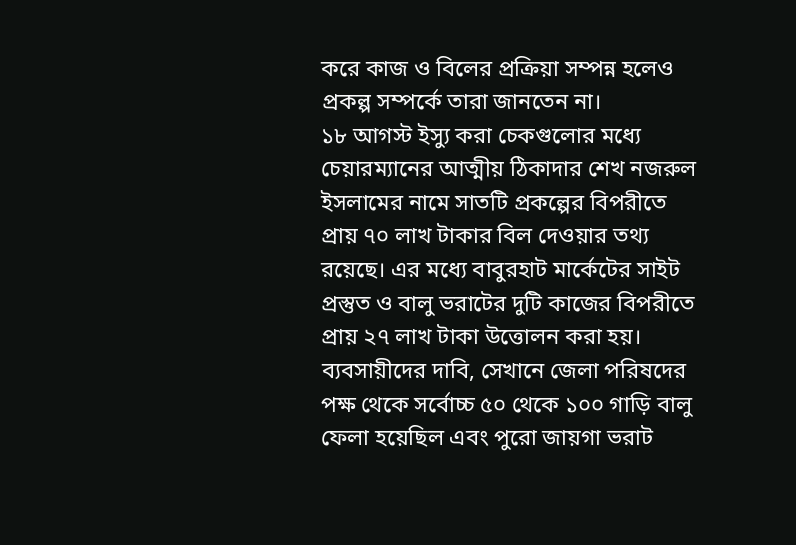করে কাজ ও বিলের প্রক্রিয়া সম্পন্ন হলেও প্রকল্প সম্পর্কে তারা জানতেন না।
১৮ আগস্ট ইস্যু করা চেকগুলোর মধ্যে চেয়ারম্যানের আত্মীয় ঠিকাদার শেখ নজরুল ইসলামের নামে সাতটি প্রকল্পের বিপরীতে প্রায় ৭০ লাখ টাকার বিল দেওয়ার তথ্য রয়েছে। এর মধ্যে বাবুরহাট মার্কেটের সাইট প্রস্তুত ও বালু ভরাটের দুটি কাজের বিপরীতে প্রায় ২৭ লাখ টাকা উত্তোলন করা হয়। ব্যবসায়ীদের দাবি, সেখানে জেলা পরিষদের পক্ষ থেকে সর্বোচ্চ ৫০ থেকে ১০০ গাড়ি বালু ফেলা হয়েছিল এবং পুরো জায়গা ভরাট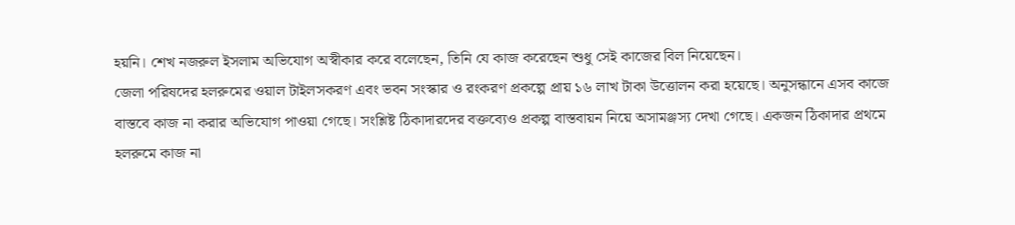হয়নি। শেখ নজরুল ইসলাম অভিযোগ অস্বীকার করে বলেছেন, তিনি যে কাজ করেছেন শুধু সেই কাজের বিল নিয়েছেন।
জেলা পরিষদের হলরুমের ওয়াল টাইলসকরণ এবং ভবন সংস্কার ও রংকরণ প্রকল্পে প্রায় ১৬ লাখ টাকা উত্তোলন করা হয়েছে। অনুসন্ধানে এসব কাজে বাস্তবে কাজ না করার অভিযোগ পাওয়া গেছে। সংশ্লিষ্ট ঠিকাদারদের বক্তব্যেও প্রকল্প বাস্তবায়ন নিয়ে অসামঞ্জস্য দেখা গেছে। একজন ঠিকাদার প্রথমে হলরুমে কাজ না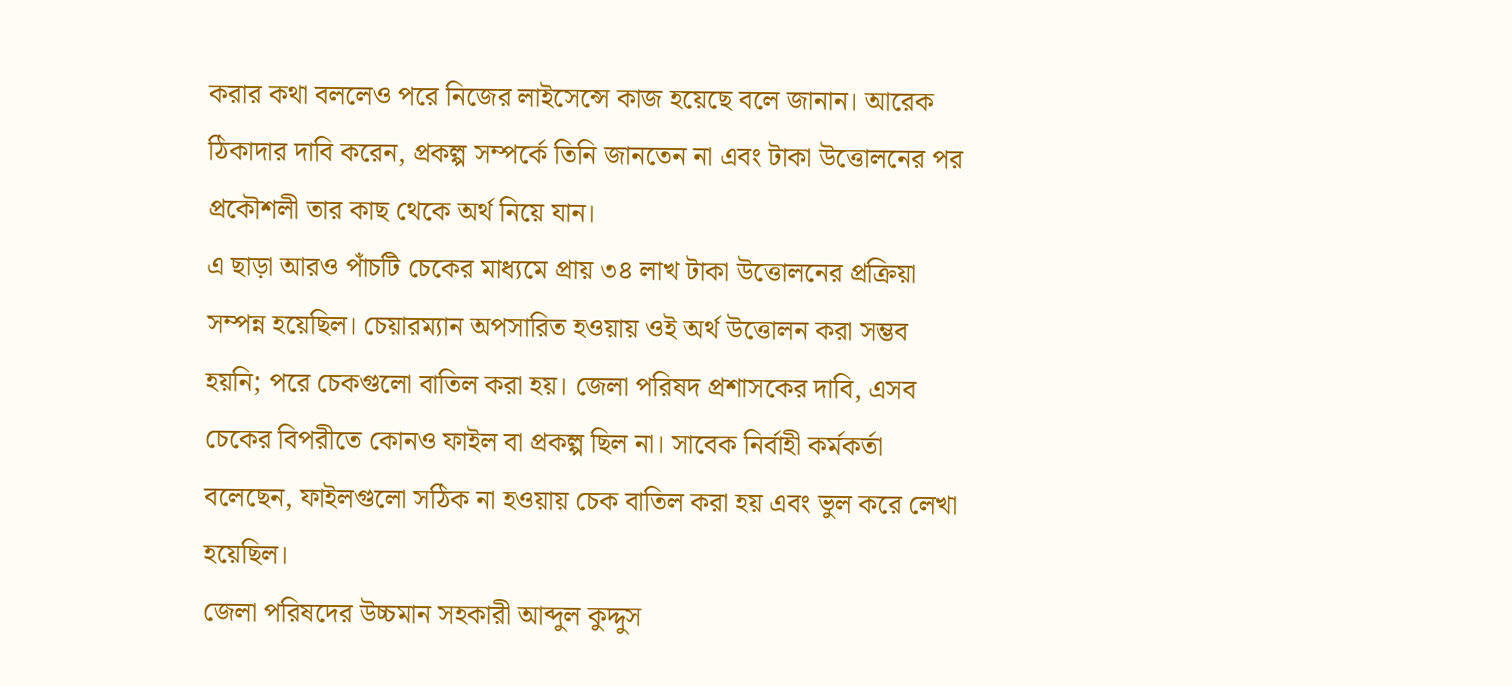করার কথা বললেও পরে নিজের লাইসেন্সে কাজ হয়েছে বলে জানান। আরেক ঠিকাদার দাবি করেন, প্রকল্প সম্পর্কে তিনি জানতেন না এবং টাকা উত্তোলনের পর প্রকৌশলী তার কাছ থেকে অর্থ নিয়ে যান।
এ ছাড়া আরও পাঁচটি চেকের মাধ্যমে প্রায় ৩৪ লাখ টাকা উত্তোলনের প্রক্রিয়া সম্পন্ন হয়েছিল। চেয়ারম্যান অপসারিত হওয়ায় ওই অর্থ উত্তোলন করা সম্ভব হয়নি; পরে চেকগুলো বাতিল করা হয়। জেলা পরিষদ প্রশাসকের দাবি, এসব চেকের বিপরীতে কোনও ফাইল বা প্রকল্প ছিল না। সাবেক নির্বাহী কর্মকর্তা বলেছেন, ফাইলগুলো সঠিক না হওয়ায় চেক বাতিল করা হয় এবং ভুল করে লেখা হয়েছিল।
জেলা পরিষদের উচ্চমান সহকারী আব্দুল কুদ্দুস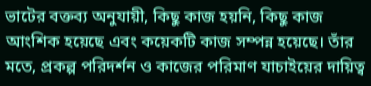ভাটের বক্তব্য অনুযায়ী, কিছু কাজ হয়নি, কিছু কাজ আংশিক হয়েছে এবং কয়েকটি কাজ সম্পন্ন হয়েছে। তাঁর মতে, প্রকল্প পরিদর্শন ও কাজের পরিমাণ যাচাইয়ের দায়িত্ব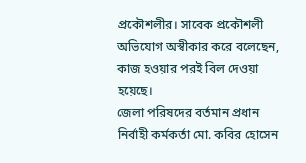প্রকৌশলীর। সাবেক প্রকৌশলী অভিযোগ অস্বীকার করে বলেছেন, কাজ হওয়ার পরই বিল দেওয়া হয়েছে।
জেলা পরিষদের বর্তমান প্রধান নির্বাহী কর্মকর্তা মো. কবির হোসেন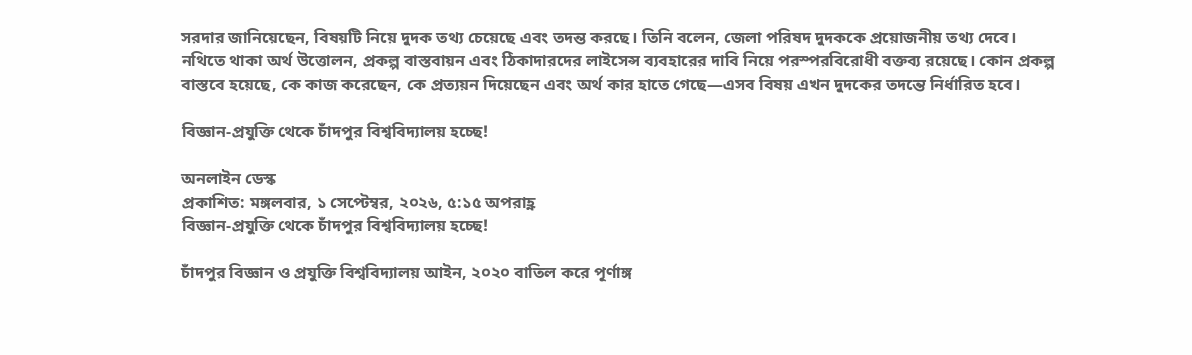সরদার জানিয়েছেন, বিষয়টি নিয়ে দুদক তথ্য চেয়েছে এবং তদন্ত করছে। তিনি বলেন, জেলা পরিষদ দুদককে প্রয়োজনীয় তথ্য দেবে।
নথিতে থাকা অর্থ উত্তোলন, প্রকল্প বাস্তবায়ন এবং ঠিকাদারদের লাইসেন্স ব্যবহারের দাবি নিয়ে পরস্পরবিরোধী বক্তব্য রয়েছে। কোন প্রকল্প বাস্তবে হয়েছে, কে কাজ করেছেন, কে প্রত্যয়ন দিয়েছেন এবং অর্থ কার হাতে গেছে—এসব বিষয় এখন দুদকের তদন্তে নির্ধারিত হবে।

বিজ্ঞান-প্রযুক্তি থেকে চাঁদপুর বিশ্ববিদ্যালয় হচ্ছে!

অনলাইন ডেস্ক
প্রকাশিত: মঙ্গলবার, ১ সেপ্টেম্বর, ২০২৬, ৫:১৫ অপরাহ্ণ
বিজ্ঞান-প্রযুক্তি থেকে চাঁদপুর বিশ্ববিদ্যালয় হচ্ছে!

চাঁদপুর বিজ্ঞান ও প্রযুক্তি বিশ্ববিদ্যালয় আইন, ২০২০ বাতিল করে পূর্ণাঙ্গ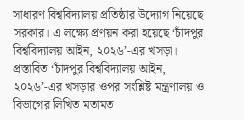সাধারণ বিশ্ববিদ্যালয় প্রতিষ্ঠার উদ্যোগ নিয়েছে সরকার। এ লক্ষ্যে প্রণয়ন করা হয়েছে ‘চাঁদপুর বিশ্ববিদ্যালয় আইন, ২০২৬’-এর খসড়া।
প্রস্তাবিত ‘চাঁদপুর বিশ্ববিদ্যালয় আইন, ২০২৬’-এর খসড়ার ওপর সংশ্লিষ্ট মন্ত্রণালয় ও বিভাগের লিখিত মতামত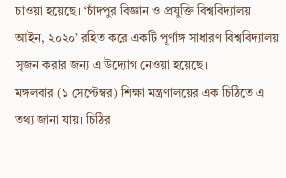চাওয়া হয়েছে। ‘চাঁদপুর বিজ্ঞান ও প্রযুক্তি বিশ্ববিদ্যালয় আইন, ২০২০’ রহিত করে একটি পূর্ণাঙ্গ সাধারণ বিশ্ববিদ্যালয় সৃজন করার জন্য এ উদ্যোগ নেওয়া হয়েছে।
মঙ্গলবার (১ সেপ্টেম্বর) শিক্ষা মন্ত্রণালয়ের এক চিঠিতে এ তথ্য জানা যায়। চিঠির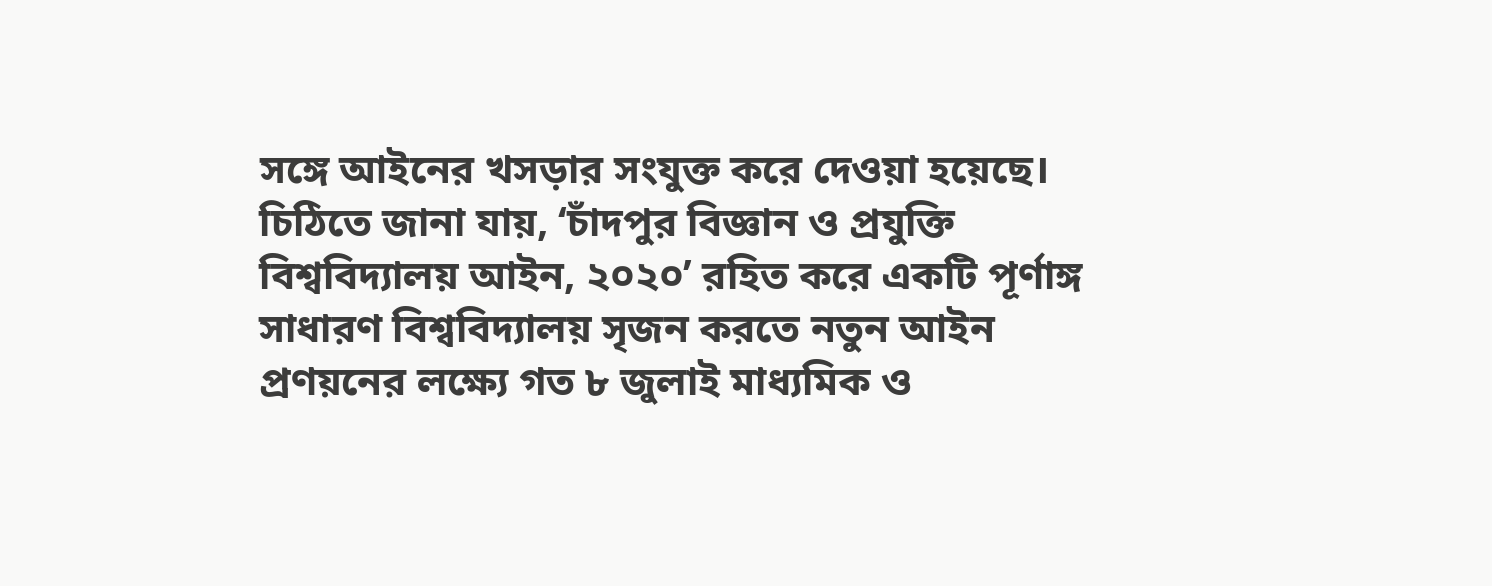সঙ্গে আইনের খসড়ার সংযুক্ত করে দেওয়া হয়েছে।
চিঠিতে জানা যায়, ‘চাঁদপুর বিজ্ঞান ও প্রযুক্তি বিশ্ববিদ্যালয় আইন, ২০২০’ রহিত করে একটি পূর্ণাঙ্গ সাধারণ বিশ্ববিদ্যালয় সৃজন করতে নতুন আইন প্রণয়নের লক্ষ্যে গত ৮ জুলাই মাধ্যমিক ও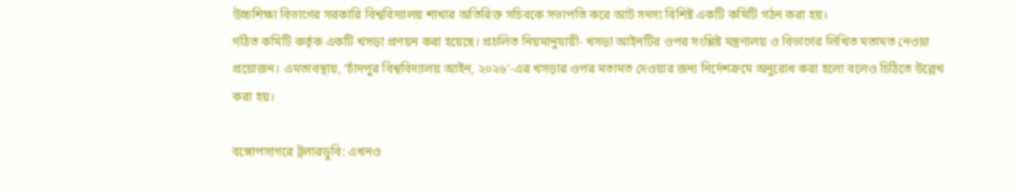উচ্চশিক্ষা বিভাগের সরকারি বিশ্ববিদ্যালয় শাখার অতিরিক্ত সচিবকে সভাপতি করে আট সদস্য বিশিষ্ট একটি কমিটি গঠন করা হয়।
গঠিত কমিটি কর্তৃক একটি খসড়া প্রণয়ন করা হয়েছে। প্রচলিত নিয়মানুযায়ী- খসড়া আইনটির ওপর সংশ্লিষ্ট মন্ত্রণালয় ও বিভাগের লিখিত মতামত নেওয়া প্রয়োজন। এমতাবস্থায়, ‘চাঁদপুর বিশ্ববিদ্যালয় আইন, ২০২৬’-এর খসড়ার ওপর মতামত দেওয়ার জন্য নির্দেশক্রমে অনুরোধ করা হলো বলেও চিঠিতে উল্লেখ করা হয়।

বঙ্গোপসাগরে ট্রলারডুবি: এখনও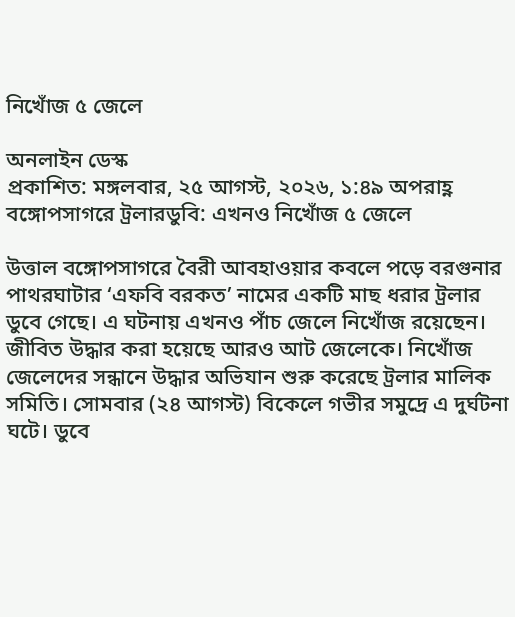নিখোঁজ ৫ জেলে

অনলাইন ডেস্ক
প্রকাশিত: মঙ্গলবার, ২৫ আগস্ট, ২০২৬, ১:৪৯ অপরাহ্ণ
বঙ্গোপসাগরে ট্রলারডুবি: এখনও নিখোঁজ ৫ জেলে

উত্তাল বঙ্গোপসাগরে বৈরী আবহাওয়ার কবলে পড়ে বরগুনার পাথরঘাটার ‘এফবি বরকত’ নামের একটি মাছ ধরার ট্রলার ডুবে গেছে। এ ঘটনায় এখনও পাঁচ জেলে নিখোঁজ রয়েছেন। জীবিত উদ্ধার করা হয়েছে আরও আট জেলেকে। নিখোঁজ জেলেদের সন্ধানে উদ্ধার অভিযান শুরু করেছে ট্রলার মালিক সমিতি। সোমবার (২৪ আগস্ট) বিকেলে গভীর সমুদ্রে এ দুর্ঘটনা ঘটে। ডুবে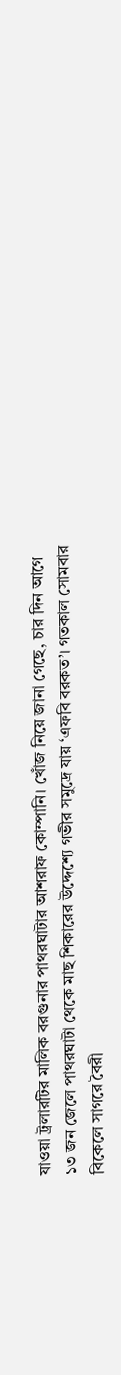যাওয়া ট্রলারটির মালিক বরগুনার পাথরঘাটার আশরাফ কোম্পানি। খোঁজ নিয়ে জানা গেছে, চার দিন আগে ১৩ জন জেলে পাথরঘাটা থেকে মাছ শিকারের উদ্দেশ্যে গভীর সমুদ্রে যায় ‘এফবি বরকত’। গতকাল সোমবার বিকেলে সাগরে বৈরী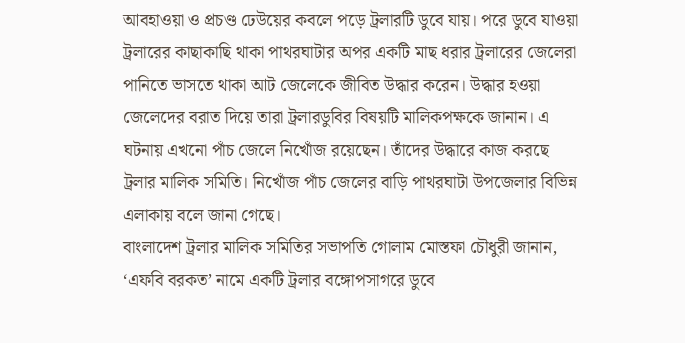আবহাওয়া ও প্রচণ্ড ঢেউয়ের কবলে পড়ে ট্রলারটি ডুবে যায়। পরে ডুবে যাওয়া ট্রলারের কাছাকাছি থাকা পাথরঘাটার অপর একটি মাছ ধরার ট্রলারের জেলেরা পানিতে ভাসতে থাকা আট জেলেকে জীবিত উদ্ধার করেন। উদ্ধার হওয়া জেলেদের বরাত দিয়ে তারা ট্রলারডুবির বিষয়টি মালিকপক্ষকে জানান। এ ঘটনায় এখনো পাঁচ জেলে নিখোঁজ রয়েছেন। তাঁদের উদ্ধারে কাজ করছে ট্রলার মালিক সমিতি। নিখোঁজ পাঁচ জেলের বাড়ি পাথরঘাটা উপজেলার বিভিন্ন এলাকায় বলে জানা গেছে।
বাংলাদেশ ট্রলার মালিক সমিতির সভাপতি গোলাম মোস্তফা চৌধুরী জানান, ‘এফবি বরকত’ নামে একটি ট্রলার বঙ্গোপসাগরে ডুবে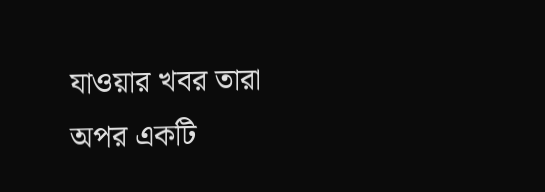যাওয়ার খবর তারা অপর একটি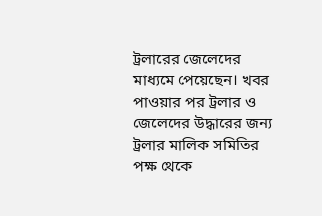ট্রলারের জেলেদের মাধ্যমে পেয়েছেন। খবর পাওয়ার পর ট্রলার ও জেলেদের উদ্ধারের জন্য ট্রলার মালিক সমিতির পক্ষ থেকে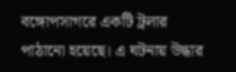বঙ্গোপসাগরে একটি ট্রলার পাঠানো হয়েছে। এ ঘটনায় উদ্ধার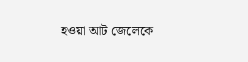হওয়া আট জেলেকে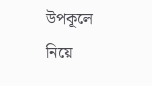উপকূলে নিয়ে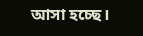আসা হচ্ছে।